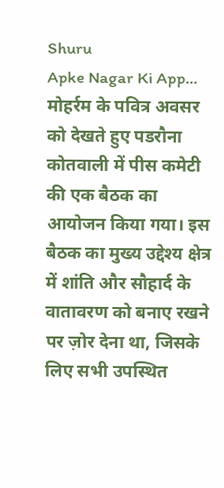Shuru
Apke Nagar Ki App…
मोहर्रम के पवित्र अवसर को देखते हुए पडरौना कोतवाली में पीस कमेटी की एक बैठक का आयोजन किया गया। इस बैठक का मुख्य उद्देश्य क्षेत्र में शांति और सौहार्द के वातावरण को बनाए रखने पर ज़ोर देना था, जिसके लिए सभी उपस्थित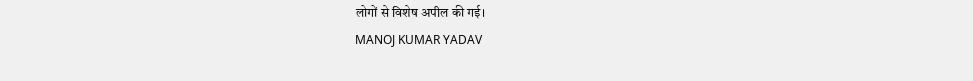लोगों से विशेष अपील की गई।
MANOJ KUMAR YADAV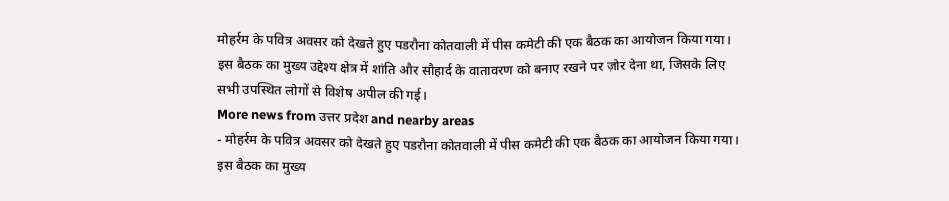मोहर्रम के पवित्र अवसर को देखते हुए पडरौना कोतवाली में पीस कमेटी की एक बैठक का आयोजन किया गया। इस बैठक का मुख्य उद्देश्य क्षेत्र में शांति और सौहार्द के वातावरण को बनाए रखने पर ज़ोर देना था, जिसके लिए सभी उपस्थित लोगों से विशेष अपील की गई।
More news from उत्तर प्रदेश and nearby areas
- मोहर्रम के पवित्र अवसर को देखते हुए पडरौना कोतवाली में पीस कमेटी की एक बैठक का आयोजन किया गया। इस बैठक का मुख्य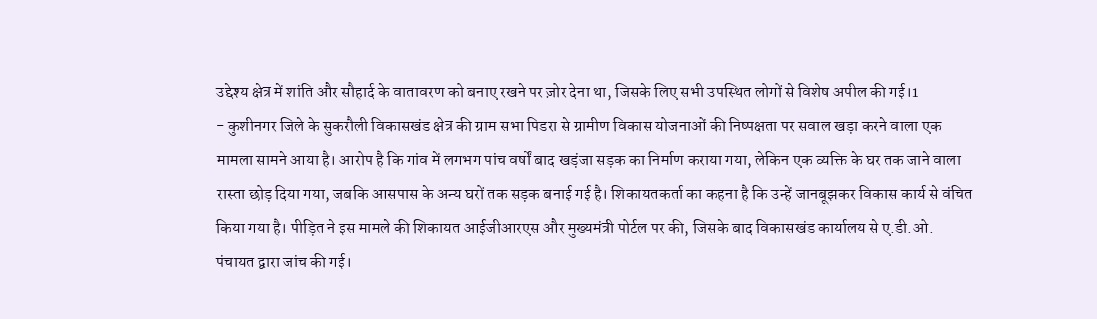उद्देश्य क्षेत्र में शांति और सौहार्द के वातावरण को बनाए रखने पर ज़ोर देना था, जिसके लिए सभी उपस्थित लोगों से विशेष अपील की गई।1
- कुशीनगर जिले के सुकरौली विकासखंड क्षेत्र की ग्राम सभा पिडरा से ग्रामीण विकास योजनाओं की निष्पक्षता पर सवाल खड़ा करने वाला एक मामला सामने आया है। आरोप है कि गांव में लगभग पांच वर्षों बाद खड़ंजा सड़क का निर्माण कराया गया, लेकिन एक व्यक्ति के घर तक जाने वाला रास्ता छोड़ दिया गया, जबकि आसपास के अन्य घरों तक सड़क बनाई गई है। शिकायतकर्ता का कहना है कि उन्हें जानबूझकर विकास कार्य से वंचित किया गया है। पीड़ित ने इस मामले की शिकायत आईजीआरएस और मुख्यमंत्री पोर्टल पर की, जिसके बाद विकासखंड कार्यालय से ए.डी.ओ. पंचायत द्वारा जांच की गई।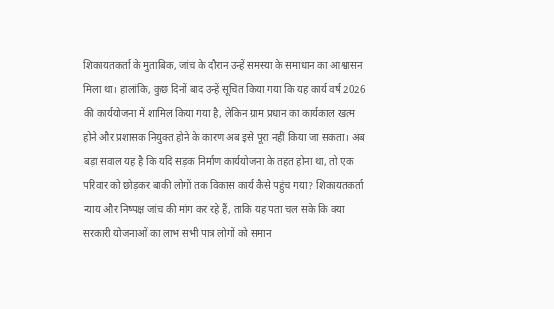शिकायतकर्ता के मुताबिक, जांच के दौरान उन्हें समस्या के समाधान का आश्वासन मिला था। हालांकि, कुछ दिनों बाद उन्हें सूचित किया गया कि यह कार्य वर्ष 2026 की कार्ययोजना में शामिल किया गया है, लेकिन ग्राम प्रधान का कार्यकाल खत्म होने और प्रशासक नियुक्त होने के कारण अब इसे पूरा नहीं किया जा सकता। अब बड़ा सवाल यह है कि यदि सड़क निर्माण कार्ययोजना के तहत होना था, तो एक परिवार को छोड़कर बाकी लोगों तक विकास कार्य कैसे पहुंच गया? शिकायतकर्ता न्याय और निष्पक्ष जांच की मांग कर रहे हैं, ताकि यह पता चल सके कि क्या सरकारी योजनाओं का लाभ सभी पात्र लोगों को समान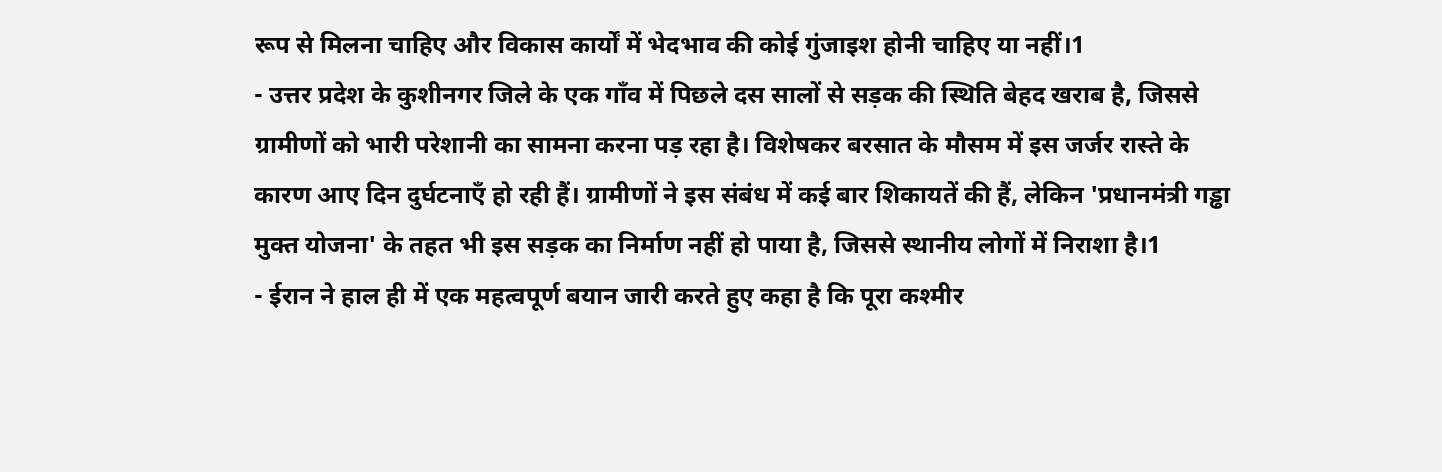रूप से मिलना चाहिए और विकास कार्यों में भेदभाव की कोई गुंजाइश होनी चाहिए या नहीं।1
- उत्तर प्रदेश के कुशीनगर जिले के एक गाँव में पिछले दस सालों से सड़क की स्थिति बेहद खराब है, जिससे ग्रामीणों को भारी परेशानी का सामना करना पड़ रहा है। विशेषकर बरसात के मौसम में इस जर्जर रास्ते के कारण आए दिन दुर्घटनाएँ हो रही हैं। ग्रामीणों ने इस संबंध में कई बार शिकायतें की हैं, लेकिन 'प्रधानमंत्री गड्ढा मुक्त योजना' के तहत भी इस सड़क का निर्माण नहीं हो पाया है, जिससे स्थानीय लोगों में निराशा है।1
- ईरान ने हाल ही में एक महत्वपूर्ण बयान जारी करते हुए कहा है कि पूरा कश्मीर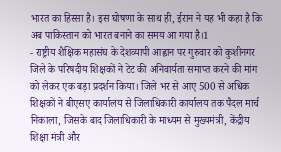भारत का हिस्सा है। इस घोषणा के साथ ही, ईरान ने यह भी कहा है कि अब पाकिस्तान को भारत बनाने का समय आ गया है।1
- राष्ट्रीय शैक्षिक महासंघ के देशव्यापी आह्वान पर गुरुवार को कुशीनगर जिले के परिषदीय शिक्षकों ने टेट की अनिवार्यता समाप्त करने की मांग को लेकर एक बड़ा प्रदर्शन किया। जिले भर से आए 500 से अधिक शिक्षकों ने बीएसए कार्यालय से जिलाधिकारी कार्यालय तक पैदल मार्च निकाला, जिसके बाद जिलाधिकारी के माध्यम से मुख्यमंत्री, केंद्रीय शिक्षा मंत्री और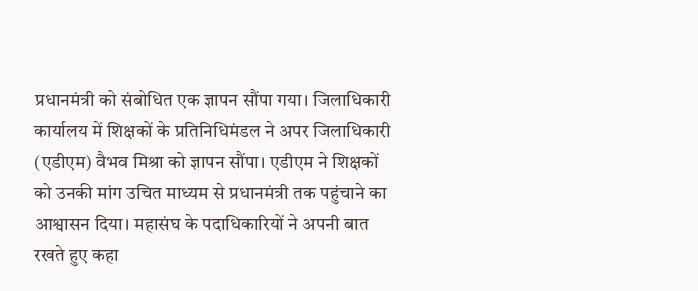प्रधानमंत्री को संबोधित एक ज्ञापन सौंपा गया। जिलाधिकारी कार्यालय में शिक्षकों के प्रतिनिधिमंडल ने अपर जिलाधिकारी (एडीएम) वैभव मिश्रा को ज्ञापन सौंपा। एडीएम ने शिक्षकों को उनकी मांग उचित माध्यम से प्रधानमंत्री तक पहुंचाने का आश्वासन दिया। महासंघ के पदाधिकारियों ने अपनी बात रखते हुए कहा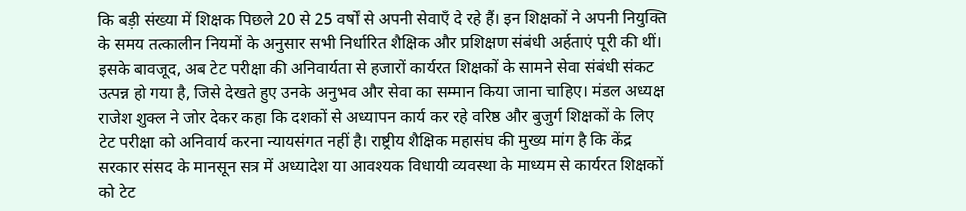कि बड़ी संख्या में शिक्षक पिछले 20 से 25 वर्षों से अपनी सेवाएँ दे रहे हैं। इन शिक्षकों ने अपनी नियुक्ति के समय तत्कालीन नियमों के अनुसार सभी निर्धारित शैक्षिक और प्रशिक्षण संबंधी अर्हताएं पूरी की थीं। इसके बावजूद, अब टेट परीक्षा की अनिवार्यता से हजारों कार्यरत शिक्षकों के सामने सेवा संबंधी संकट उत्पन्न हो गया है, जिसे देखते हुए उनके अनुभव और सेवा का सम्मान किया जाना चाहिए। मंडल अध्यक्ष राजेश शुक्ल ने जोर देकर कहा कि दशकों से अध्यापन कार्य कर रहे वरिष्ठ और बुजुर्ग शिक्षकों के लिए टेट परीक्षा को अनिवार्य करना न्यायसंगत नहीं है। राष्ट्रीय शैक्षिक महासंघ की मुख्य मांग है कि केंद्र सरकार संसद के मानसून सत्र में अध्यादेश या आवश्यक विधायी व्यवस्था के माध्यम से कार्यरत शिक्षकों को टेट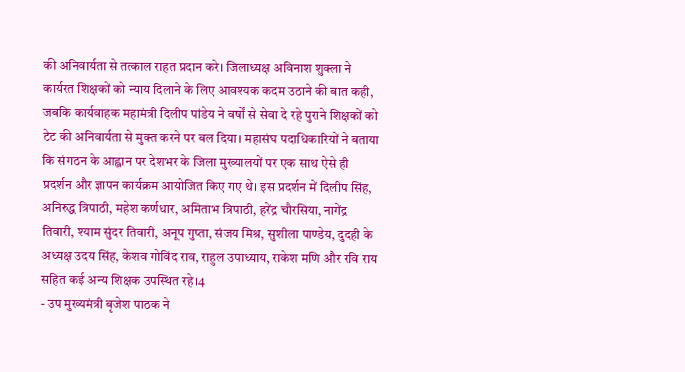की अनिवार्यता से तत्काल राहत प्रदान करे। जिलाध्यक्ष अविनाश शुक्ला ने कार्यरत शिक्षकों को न्याय दिलाने के लिए आवश्यक कदम उठाने की बात कही, जबकि कार्यवाहक महामंत्री दिलीप पांडेय ने वर्षों से सेवा दे रहे पुराने शिक्षकों को टेट की अनिवार्यता से मुक्त करने पर बल दिया। महासंघ पदाधिकारियों ने बताया कि संगठन के आह्वान पर देशभर के जिला मुख्यालयों पर एक साथ ऐसे ही प्रदर्शन और ज्ञापन कार्यक्रम आयोजित किए गए थे। इस प्रदर्शन में दिलीप सिंह, अनिरुद्ध त्रिपाठी, महेश कर्णधार, अमिताभ त्रिपाठी, हरेंद्र चौरसिया, नागेंद्र तिवारी, श्याम सुंदर तिवारी, अनूप गुप्ता, संजय मिश्र, सुशीला पाण्डेय, दुदही के अध्यक्ष उदय सिंह, केशव गोविंद राव, राहुल उपाध्याय, राकेश मणि और रवि राय सहित कई अन्य शिक्षक उपस्थित रहे।4
- उप मुख्यमंत्री बृजेश पाठक ने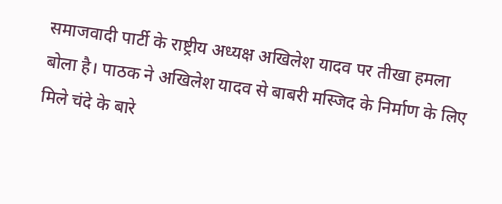समाजवादी पार्टी के राष्ट्रीय अध्यक्ष अखिलेश यादव पर तीखा हमला बोला है। पाठक ने अखिलेश यादव से बाबरी मस्जिद के निर्माण के लिए मिले चंदे के बारे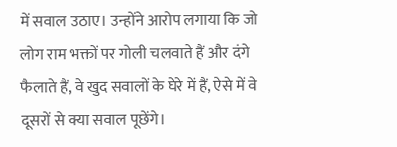में सवाल उठाए। उन्होंने आरोप लगाया कि जो लोग राम भक्तों पर गोली चलवाते हैं और दंगे फैलाते हैं, वे खुद सवालों के घेरे में हैं, ऐसे में वे दूसरों से क्या सवाल पूछेंगे।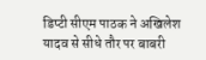डिप्टी सीएम पाठक ने अखिलेश यादव से सीधे तौर पर बाबरी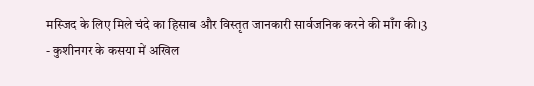मस्जिद के लिए मिले चंदे का हिसाब और विस्तृत जानकारी सार्वजनिक करने की माँग की।3
- कुशीनगर के कसया में अखिल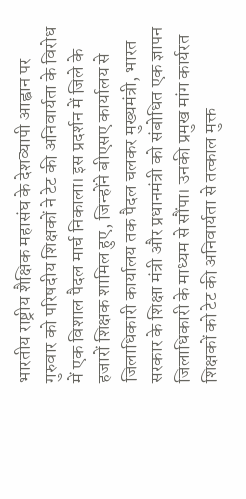भारतीय राष्ट्रीय शैक्षिक महासंघ के देशव्यापी आह्वान पर गुरुवार को परिषदीय शिक्षकों ने टेट की अनिवार्यता के विरोध में एक विशाल पैदल मार्च निकाला। इस प्रदर्शन में जिले के हजारों शिक्षक शामिल हुए, जिन्होंने बीएसए कार्यालय से जिलाधिकारी कार्यालय तक पैदल चलकर मुख्यमंत्री, भारत सरकार के शिक्षा मंत्री और प्रधानमंत्री को संबोधित एक ज्ञापन जिलाधिकारी के माध्यम से सौंपा। उनकी प्रमुख मांग कार्यरत शिक्षकों को टेट की अनिवार्यता से तत्काल मुक्त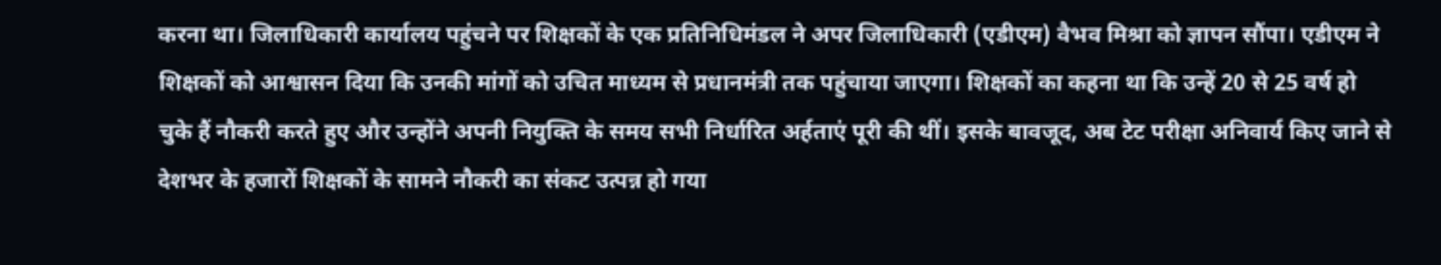करना था। जिलाधिकारी कार्यालय पहुंचने पर शिक्षकों के एक प्रतिनिधिमंडल ने अपर जिलाधिकारी (एडीएम) वैभव मिश्रा को ज्ञापन सौंपा। एडीएम ने शिक्षकों को आश्वासन दिया कि उनकी मांगों को उचित माध्यम से प्रधानमंत्री तक पहुंचाया जाएगा। शिक्षकों का कहना था कि उन्हें 20 से 25 वर्ष हो चुके हैं नौकरी करते हुए और उन्होंने अपनी नियुक्ति के समय सभी निर्धारित अर्हताएं पूरी की थीं। इसके बावजूद, अब टेट परीक्षा अनिवार्य किए जाने से देशभर के हजारों शिक्षकों के सामने नौकरी का संकट उत्पन्न हो गया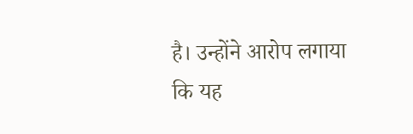है। उन्होंने आरोप लगाया कि यह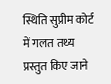स्थिति सुप्रीम कोर्ट में गलत तथ्य प्रस्तुत किए जाने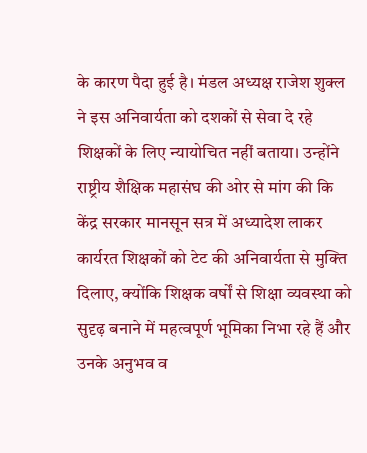के कारण पैदा हुई है। मंडल अध्यक्ष राजेश शुक्ल ने इस अनिवार्यता को दशकों से सेवा दे रहे शिक्षकों के लिए न्यायोचित नहीं बताया। उन्होंने राष्ट्रीय शैक्षिक महासंघ की ओर से मांग की कि केंद्र सरकार मानसून सत्र में अध्यादेश लाकर कार्यरत शिक्षकों को टेट की अनिवार्यता से मुक्ति दिलाए, क्योंकि शिक्षक वर्षों से शिक्षा व्यवस्था को सुदृढ़ बनाने में महत्वपूर्ण भूमिका निभा रहे हैं और उनके अनुभव व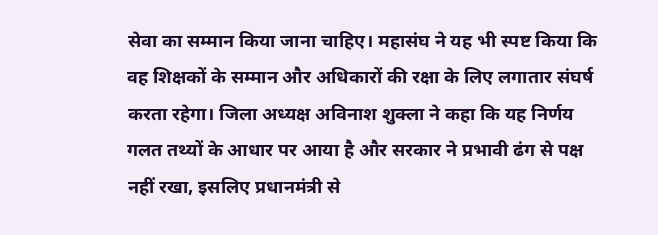सेवा का सम्मान किया जाना चाहिए। महासंघ ने यह भी स्पष्ट किया कि वह शिक्षकों के सम्मान और अधिकारों की रक्षा के लिए लगातार संघर्ष करता रहेगा। जिला अध्यक्ष अविनाश शुक्ला ने कहा कि यह निर्णय गलत तथ्यों के आधार पर आया है और सरकार ने प्रभावी ढंग से पक्ष नहीं रखा, इसलिए प्रधानमंत्री से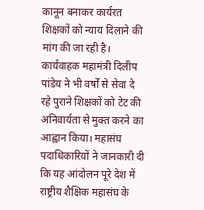कानून बनाकर कार्यरत शिक्षकों को न्याय दिलाने की मांग की जा रही है। कार्यवाहक महामंत्री दिलीप पांडेय ने भी वर्षों से सेवा दे रहे पुराने शिक्षकों को टेट की अनिवार्यता से मुक्त करने का आह्वान किया। महासंघ पदाधिकारियों ने जानकारी दी कि यह आंदोलन पूरे देश में राष्ट्रीय शैक्षिक महासंघ के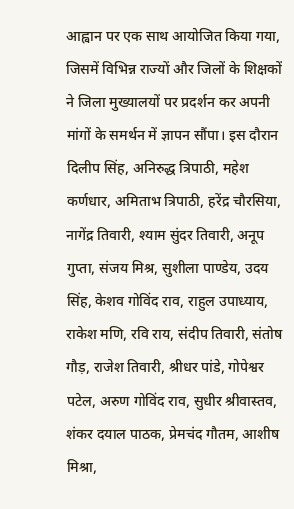आह्वान पर एक साथ आयोजित किया गया, जिसमें विभिन्न राज्यों और जिलों के शिक्षकों ने जिला मुख्यालयों पर प्रदर्शन कर अपनी मांगों के समर्थन में ज्ञापन सौंपा। इस दौरान दिलीप सिंह, अनिरुद्ध त्रिपाठी, महेश कर्णधार, अमिताभ त्रिपाठी, हरेंद्र चौरसिया, नागेंद्र तिवारी, श्याम सुंदर तिवारी, अनूप गुप्ता, संजय मिश्र, सुशीला पाण्डेय, उदय सिंह, केशव गोविंद राव, राहुल उपाध्याय, राकेश मणि, रवि राय, संदीप तिवारी, संतोष गौड़, राजेश तिवारी, श्रीधर पांडे, गोपेश्वर पटेल, अरुण गोविंद राव, सुधीर श्रीवास्तव, शंकर दयाल पाठक, प्रेमचंद गौतम, आशीष मिश्रा,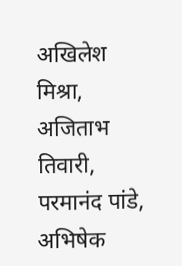अखिलेश मिश्रा, अजिताभ तिवारी, परमानंद पांडे, अभिषेक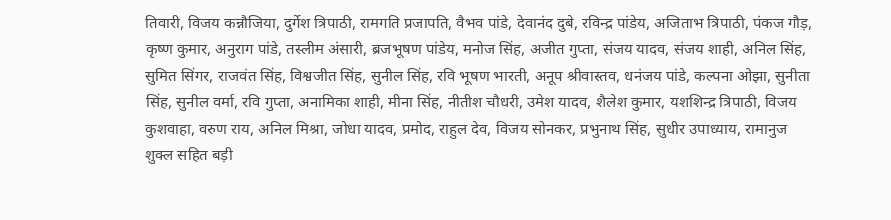तिवारी, विजय कन्नौजिया, दुर्गेश त्रिपाठी, रामगति प्रजापति, वैभव पांडे, देवानंद दुबे, रविन्द्र पांडेय, अजिताभ त्रिपाठी, पंकज गौड़, कृष्ण कुमार, अनुराग पांडे, तस्लीम अंसारी, ब्रजभूषण पांडेय, मनोज सिंह, अजीत गुप्ता, संजय यादव, संजय शाही, अनिल सिंह, सुमित सिंगर, राजवंत सिंह, विश्वजीत सिंह, सुनील सिंह, रवि भूषण भारती, अनूप श्रीवास्तव, धनंजय पांडे, कल्पना ओझा, सुनीता सिंह, सुनील वर्मा, रवि गुप्ता, अनामिका शाही, मीना सिंह, नीतीश चौधरी, उमेश यादव, शैलेश कुमार, यशशिन्द्र त्रिपाठी, विजय कुशवाहा, वरुण राय, अनिल मिश्रा, जोधा यादव, प्रमोद, राहुल देव, विजय सोनकर, प्रभुनाथ सिंह, सुधीर उपाध्याय, रामानुज शुक्ल सहित बड़ी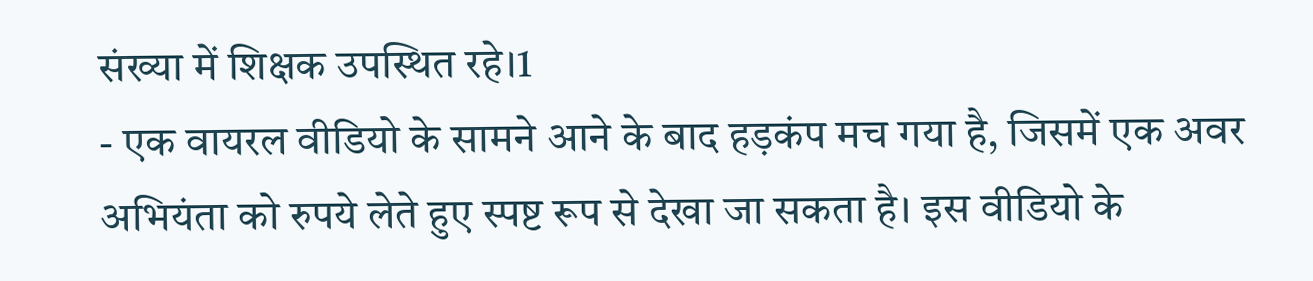संख्या में शिक्षक उपस्थित रहे।1
- एक वायरल वीडियो के सामने आने के बाद हड़कंप मच गया है, जिसमें एक अवर अभियंता को रुपये लेते हुए स्पष्ट रूप से देखा जा सकता है। इस वीडियो के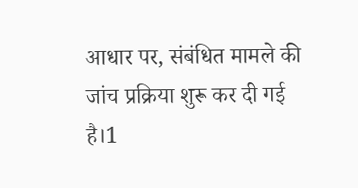आधार पर, संबंधित मामले की जांच प्रक्रिया शुरू कर दी गई है।1